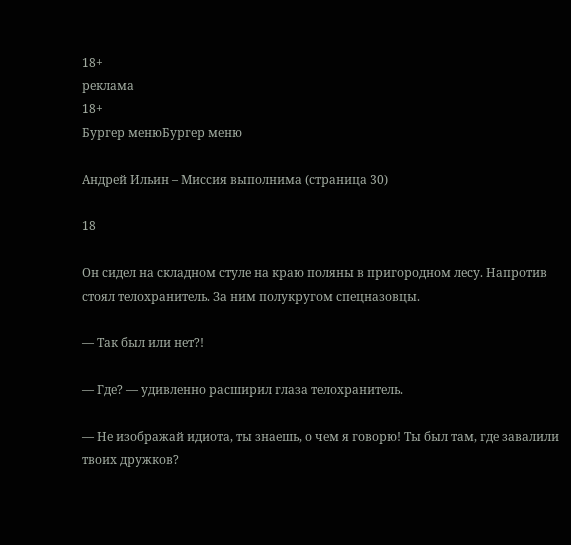18+
реклама
18+
Бургер менюБургер меню

Андрей Ильин – Миссия выполнима (страница 30)

18

Он сидел на складном стуле на краю поляны в пригородном лесу. Напротив стоял телохранитель. За ним полукругом спецназовцы.

— Так был или нет?!

— Где? — удивленно расширил глаза телохранитель.

— Не изображай идиота, ты знаешь, о чем я говорю! Ты был там, где завалили твоих дружков?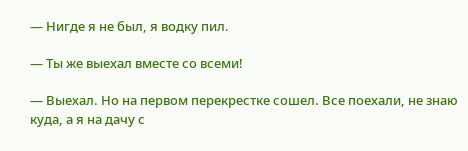— Нигде я не был, я водку пил.

— Ты же выехал вместе со всеми!

— Выехал. Но на первом перекрестке сошел. Все поехали, не знаю куда, а я на дачу с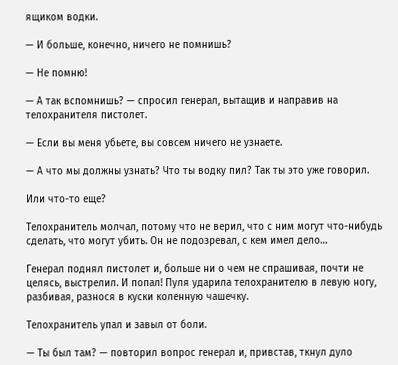ящиком водки.

— И больше, конечно, ничего не помнишь?

— Не помню!

— А так вспомнишь? — спросил генерал, вытащив и направив на телохранителя пистолет.

— Если вы меня убьете, вы совсем ничего не узнаете.

— А что мы должны узнать? Что ты водку пил? Так ты это уже говорил.

Или что-то еще?

Телохранитель молчал, потому что не верил, что с ним могут что-нибудь сделать, что могут убить. Он не подозревал, с кем имел дело…

Генерал поднял пистолет и, больше ни о чем не спрашивая, почти не целясь, выстрелил. И попал! Пуля ударила телохранителю в левую ногу, разбивая, разнося в куски коленную чашечку.

Телохранитель упал и завыл от боли.

— Ты был там? — повторил вопрос генерал и, привстав, ткнул дуло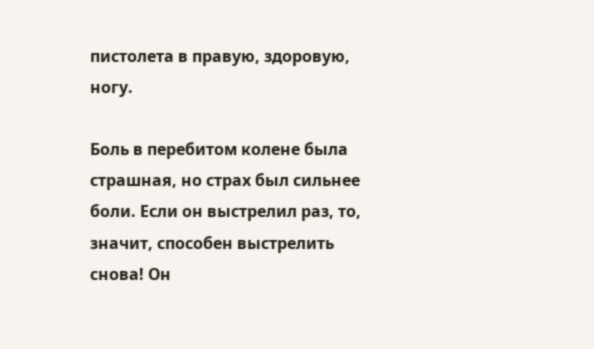пистолета в правую, здоровую, ногу.

Боль в перебитом колене была страшная, но страх был сильнее боли. Если он выстрелил раз, то, значит, способен выстрелить снова! Он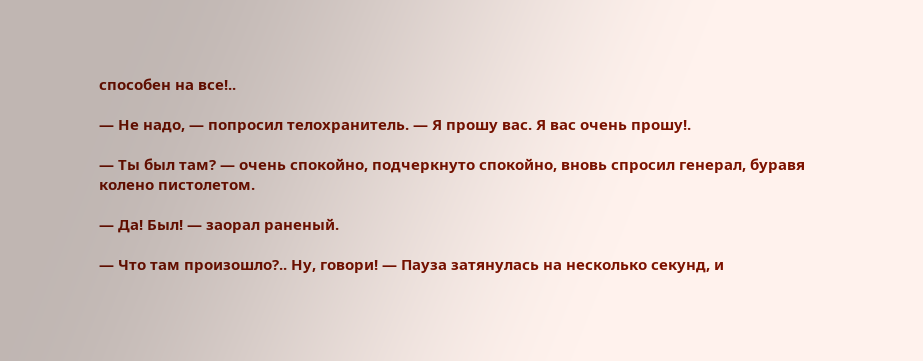способен на все!..

— Не надо, — попросил телохранитель. — Я прошу вас. Я вас очень прошу!.

— Ты был там? — очень спокойно, подчеркнуто спокойно, вновь спросил генерал, буравя колено пистолетом.

— Да! Был! — заорал раненый.

— Что там произошло?.. Ну, говори! — Пауза затянулась на несколько секунд, и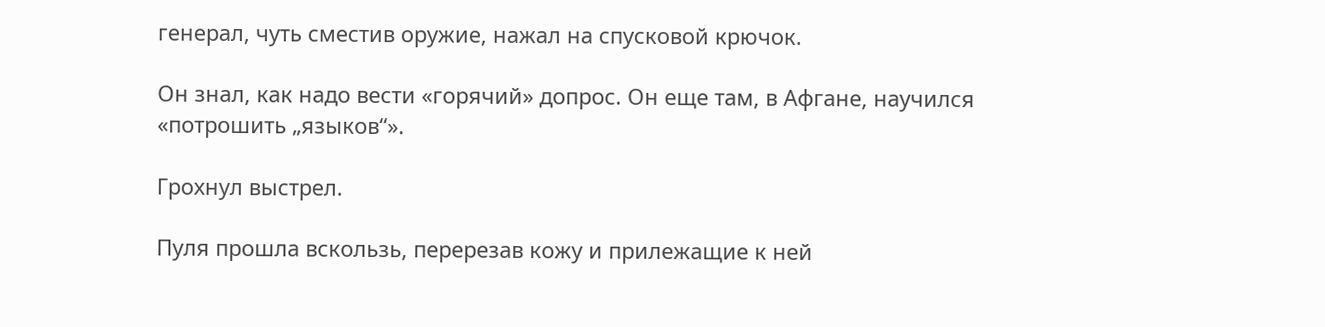генерал, чуть сместив оружие, нажал на спусковой крючок.

Он знал, как надо вести «горячий» допрос. Он еще там, в Афгане, научился «потрошить „языков“».

Грохнул выстрел.

Пуля прошла вскользь, перерезав кожу и прилежащие к ней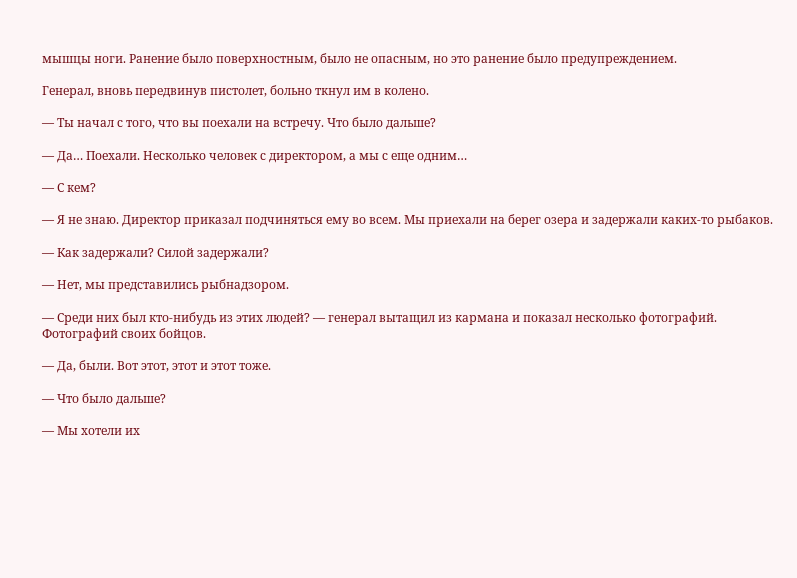мышцы ноги. Ранение было поверхностным, было не опасным, но это ранение было предупреждением.

Генерал, вновь передвинув пистолет, больно ткнул им в колено.

— Ты начал с того, что вы поехали на встречу. Что было дальше?

— Да… Поехали. Несколько человек с директором, а мы с еще одним…

— С кем?

— Я не знаю. Директор приказал подчиняться ему во всем. Мы приехали на берег озера и задержали каких-то рыбаков.

— Как задержали? Силой задержали?

— Нет, мы представились рыбнадзором.

— Среди них был кто-нибудь из этих людей? — генерал вытащил из кармана и показал несколько фотографий. Фотографий своих бойцов.

— Да, были. Вот этот, этот и этот тоже.

— Что было дальше?

— Мы хотели их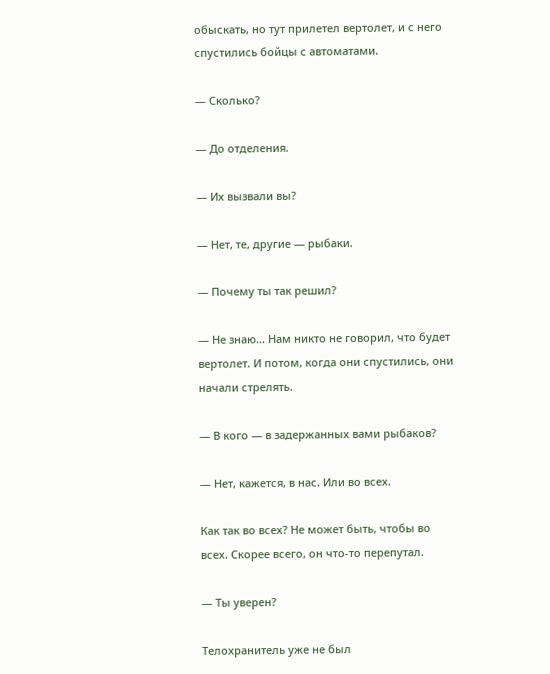обыскать, но тут прилетел вертолет, и с него спустились бойцы с автоматами.

— Сколько?

— До отделения.

— Их вызвали вы?

— Нет, те, другие — рыбаки.

— Почему ты так решил?

— Не знаю… Нам никто не говорил, что будет вертолет. И потом, когда они спустились, они начали стрелять.

— В кого — в задержанных вами рыбаков?

— Нет, кажется, в нас. Или во всех.

Как так во всех? Не может быть, чтобы во всех. Скорее всего, он что-то перепутал.

— Ты уверен?

Телохранитель уже не был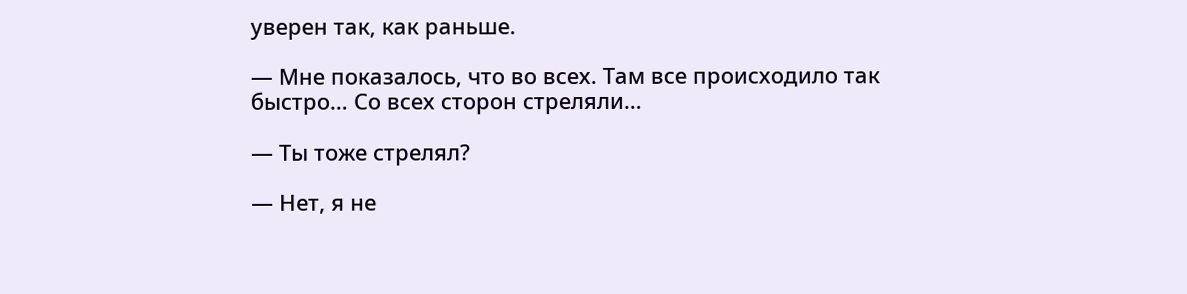уверен так, как раньше.

— Мне показалось, что во всех. Там все происходило так быстро… Со всех сторон стреляли…

— Ты тоже стрелял?

— Нет, я не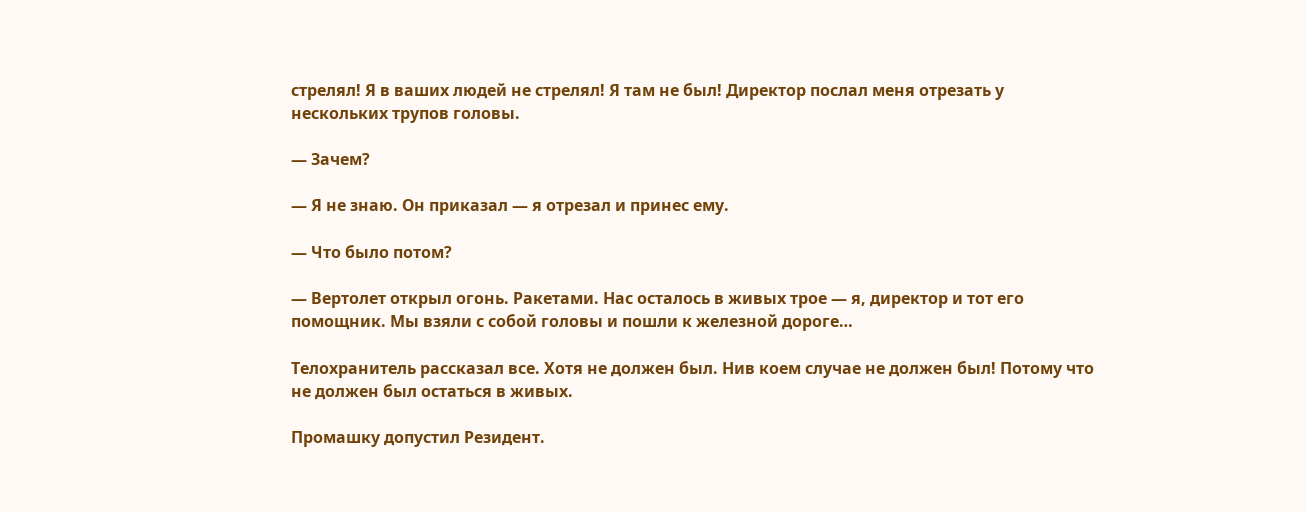стрелял! Я в ваших людей не стрелял! Я там не был! Директор послал меня отрезать у нескольких трупов головы.

— Зачем?

— Я не знаю. Он приказал — я отрезал и принес ему.

— Что было потом?

— Вертолет открыл огонь. Ракетами. Нас осталось в живых трое — я, директор и тот его помощник. Мы взяли с собой головы и пошли к железной дороге…

Телохранитель рассказал все. Хотя не должен был. Нив коем случае не должен был! Потому что не должен был остаться в живых.

Промашку допустил Резидент.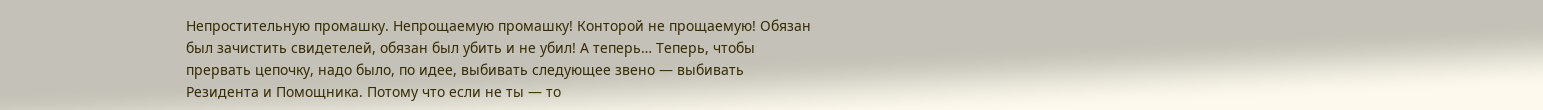Непростительную промашку. Непрощаемую промашку! Конторой не прощаемую! Обязан был зачистить свидетелей, обязан был убить и не убил! А теперь… Теперь, чтобы прервать цепочку, надо было, по идее, выбивать следующее звено — выбивать Резидента и Помощника. Потому что если не ты — то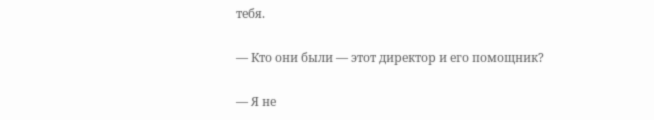тебя.

— Кто они были — этот директор и его помощник?

— Я не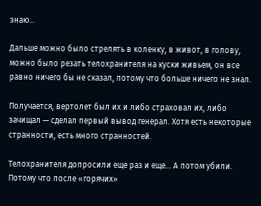знаю…

Дальше можно было стрелять в коленку, в живот, в голову, можно было резать телохранителя на куски живьем, он все равно ничего бы не сказал, потому что больше ничего не знал.

Получается, вертолет был их и либо страховал их, либо зачищал — сделал первый вывод генерал. Хотя есть некоторые странности, есть много странностей.

Телохранителя допросили еще раз и еще… А потом убили. Потому что после «горячих»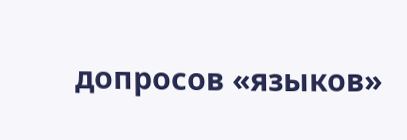допросов «языков»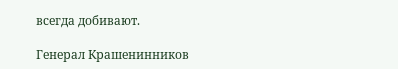всегда добивают.

Генерал Крашенинников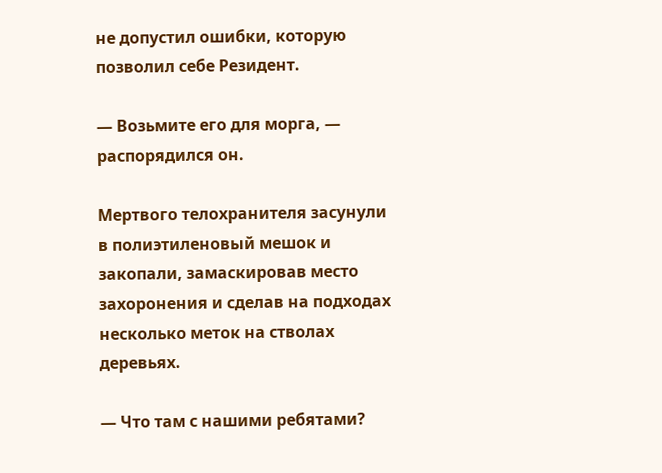не допустил ошибки, которую позволил себе Резидент.

— Возьмите его для морга, — распорядился он.

Мертвого телохранителя засунули в полиэтиленовый мешок и закопали, замаскировав место захоронения и сделав на подходах несколько меток на стволах деревьях.

— Что там с нашими ребятами?